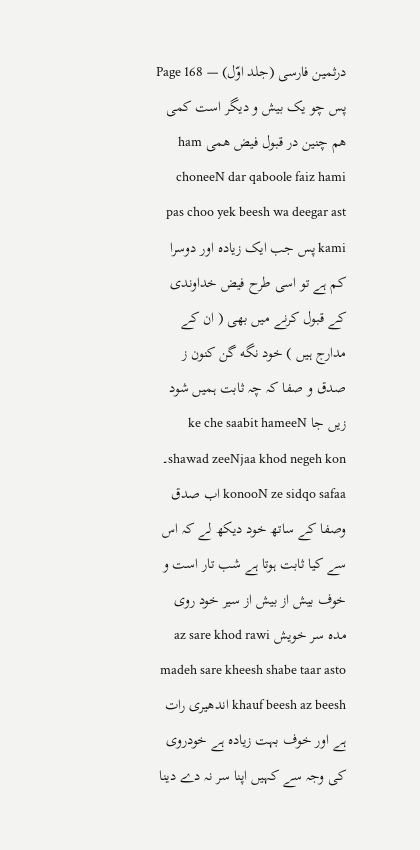درثمین فارسی (جلد اوّل) — Page 168
پس چو یک بیش و دیگر است کمی هم چنین در قبول فیض همی ham choneeN dar qaboole faiz hami pas choo yek beesh wa deegar ast kami پس جب ایک زیادہ اور دوسرا کم ہے تو اسی طرح فیض خداوندی کے قبول کرنے میں بھی ( ان کے مدارج ہیں ) خود نگه گن کنون ز صدق و صفا کہ چہ ثابت ہمیں شود زیں جا ke che saabit hameeN shawad zeeNjaa khod negeh kon۔ konooN ze sidqo safaa اب صدق وصفا کے ساتھ خود دیکھ لے کہ اس سے کیا ثابت ہوتا ہے شب تار است و خوف بیش از بیش از سیر خود روی مده سر خویش az sare khod rawi madeh sare kheesh shabe taar asto khauf beesh az beesh اندھیری رات ہے اور خوف بہت زیادہ ہے خودروی کی وجہ سے کہیں اپنا سر نہ دے دینا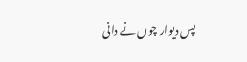پس دیوار چوں نے دانی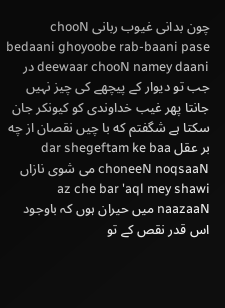چون بدانی غیوب ربانی chooN bedaani ghoyoobe rab-baani pase deewaar chooN namey daani در جب تو دیوار کے پیچھے کی چیز نہیں جانتا پھر غیب خداوندی کو کیونکر جان سکتا ہے شگفتم که با چیں نقصان از چه بر عقل dar shegeftam ke baa choneeN noqsaaN می شوی نازاں az che bar 'aql mey shawi naazaaN میں حیران ہوں کہ باوجود اس قدر نقص کے تو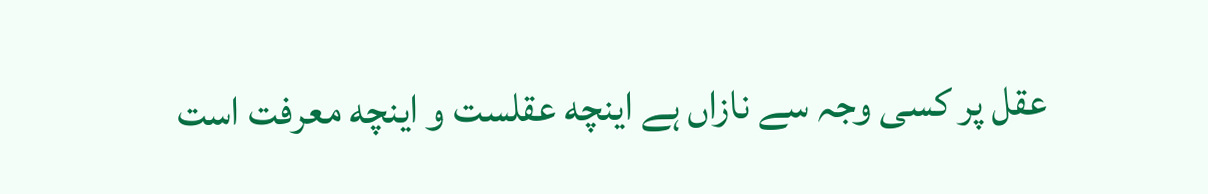عقل پر کسی وجہ سے نازاں ہے اینچه عقلست و اینچه معرفت است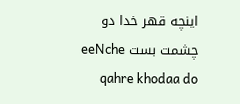اینچه قهر خدا دو چشمت بست eeNche qahre khodaa do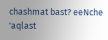chashmat bast? eeNche 'aqlast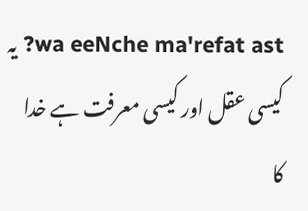wa eeNche ma'refat ast? یہ کیسی عقل اور کیسی معرفت ہے خدا کا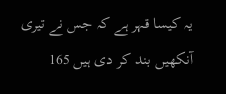یہ کیسا قہر ہے کہ جس نے تیری آنکھیں بند کر دی ہیں 165